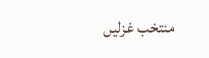منتخب غزلیں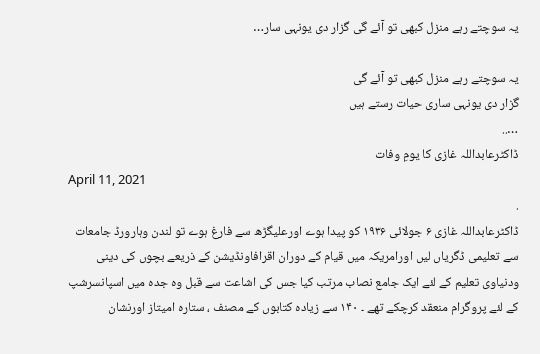یہ سوچتے رہے منزل کبھی تو آئے گی گزار دی یونہی سار…

یہ سوچتے رہے منزل کبھی تو آئے گی
گزار دی یونہی ساری حیات رستے ہیں
…..
ڈاکٹرعابداللہ غازی کا یومِ وفات
April 11, 2021
.
ڈاکٹرعابداللہ غازی ۶ جولائی ۱۹۳۶ کو پیدا ہوے اورعلیگڑھ سے فارغ ہوے تو لندن وہارورڈ جامعات سے تعلیمی ڈگریاں لیں اورامریکہ میں قیام کے دوران اقرافاونڈیشن کے ذریعے بچوں کی دینی ودنیاوی تعلیم کے لئے ایک جامع نصاب مرتب کیا جس کی اشاعت سے قبل وہ جدہ میں اسپانسرشپ کے لئے پروگرام منعقد کرچکے تھے ۔ ۱۴۰ سے زیادہ کتابوں کے مصنف ، ستارہ امیتاز اورنشان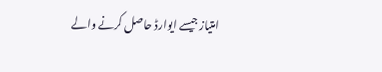امتیاز جیسے ایوارڈ حاصل کرنے والے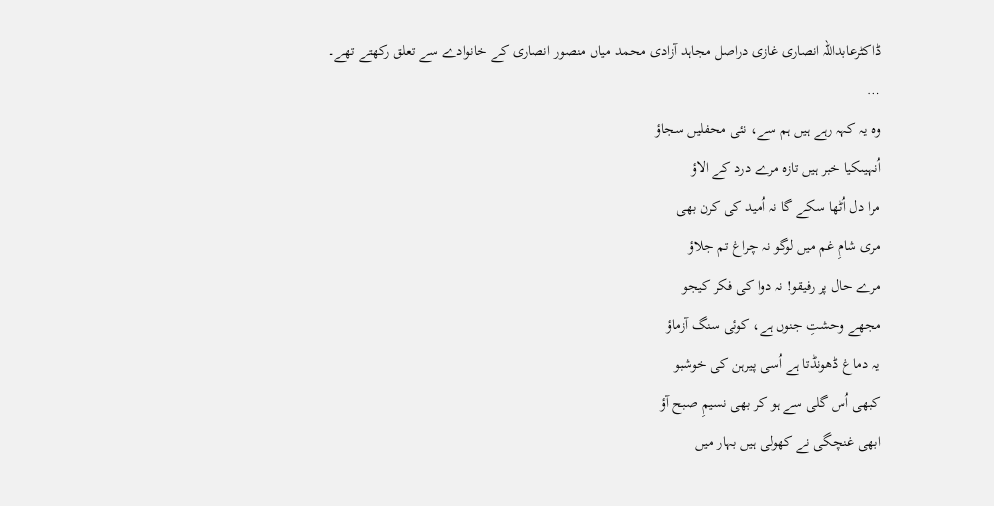ڈاکٹرعابداللہ انصاری غازی دراصل مجاہد آزادی محمد میاں منصور انصاری کے خانوادے سے تعلق رکھتے تھے۔
…
وہ یہ کہہ رہے ہیں ہم سے، نئی محفلیں سجاؤ
اُنہیںکیا خبر ہیں تازہ مرے درد کے الاؤ
مرا دل اُٹھا سکے گا نہ اُمید کی کرن بھی
مری شامِ غم میں لوگو نہ چراغ تم جلاؤ
مرے حال پر رفیقو! نہ دوا کی فکر کیجو
مجھے وحشتِ جنوں ہے، کوئی سنگ آزماؤ
یہ دماغ ڈھونڈتا ہے اُسی پیرہن کی خوشبو
کبھی اُس گلی سے ہو کر بھی نسیمِ صبح آؤ
ابھی غنچگی نے کھولی ہیں بہار میں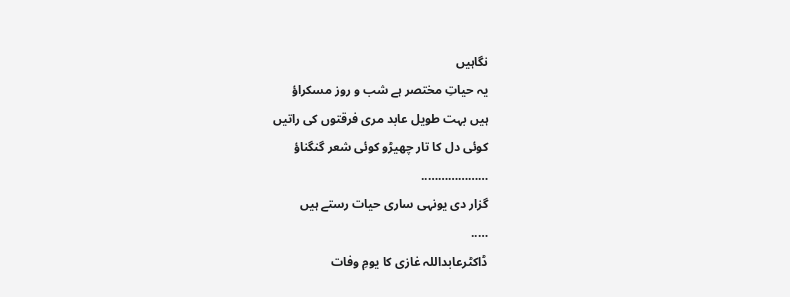نگاہیں
یہ حیاتِ مختصر ہے شب و روز مسکراؤ
ہیں بہت طویل عابد مری فرقتوں کی راتیں
کوئی دل کا تار چھیڑو کوئی شعر گنگناؤ
………………..
گزار دی یونہی ساری حیات رستے ہیں
…..
ڈاکٹرعابداللہ غازی کا یومِ وفات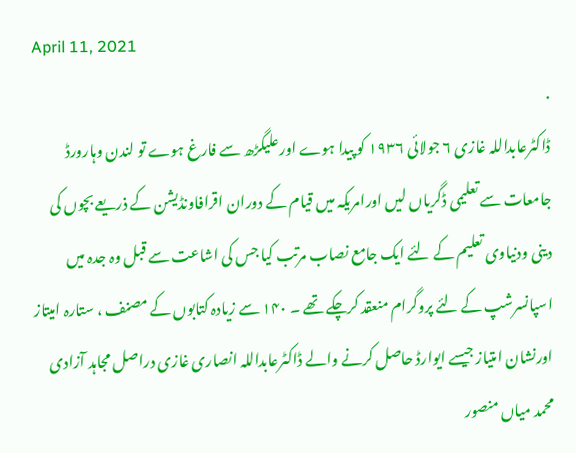April 11, 2021
.
ڈاکٹرعابداللہ غازی ۶ جولائی ۱۹۳۶ کو پیدا ہوے اورعلیگڑھ سے فارغ ہوے تو لندن وہارورڈ جامعات سے تعلیمی ڈگریاں لیں اورامریکہ میں قیام کے دوران اقرافاونڈیشن کے ذریعے بچوں کی دینی ودنیاوی تعلیم کے لئے ایک جامع نصاب مرتب کیا جس کی اشاعت سے قبل وہ جدہ میں اسپانسرشپ کے لئے پروگرام منعقد کرچکے تھے ۔ ۱۴۰ سے زیادہ کتابوں کے مصنف ، ستارہ امیتاز اورنشان امتیاز جیسے ایوارڈ حاصل کرنے والے ڈاکٹرعابداللہ انصاری غازی دراصل مجاہد آزادی محمد میاں منصور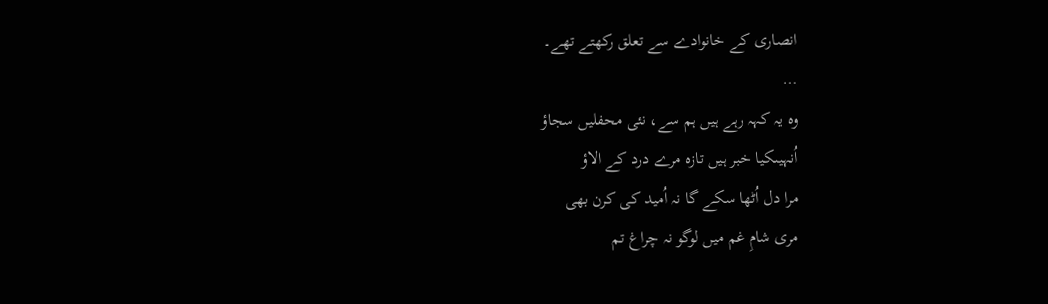انصاری کے خانوادے سے تعلق رکھتے تھے۔
…
وہ یہ کہہ رہے ہیں ہم سے، نئی محفلیں سجاؤ
اُنہیںکیا خبر ہیں تازہ مرے درد کے الاؤ
مرا دل اُٹھا سکے گا نہ اُمید کی کرن بھی
مری شامِ غم میں لوگو نہ چراغ تم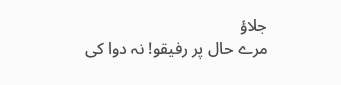جلاؤ
مرے حال پر رفیقو! نہ دوا کی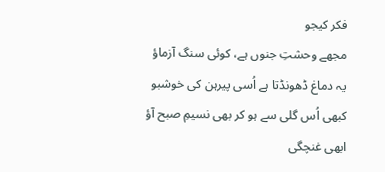فکر کیجو
مجھے وحشتِ جنوں ہے، کوئی سنگ آزماؤ
یہ دماغ ڈھونڈتا ہے اُسی پیرہن کی خوشبو
کبھی اُس گلی سے ہو کر بھی نسیمِ صبح آؤ
ابھی غنچگی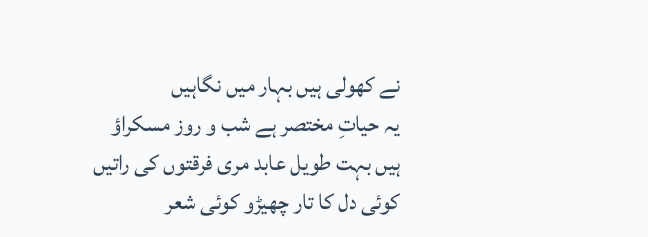نے کھولی ہیں بہار میں نگاہیں
یہ حیاتِ مختصر ہے شب و روز مسکراؤ
ہیں بہت طویل عابد مری فرقتوں کی راتیں
کوئی دل کا تار چھیڑو کوئی شعر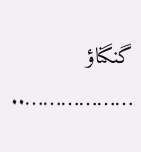گنگناؤ
………………..